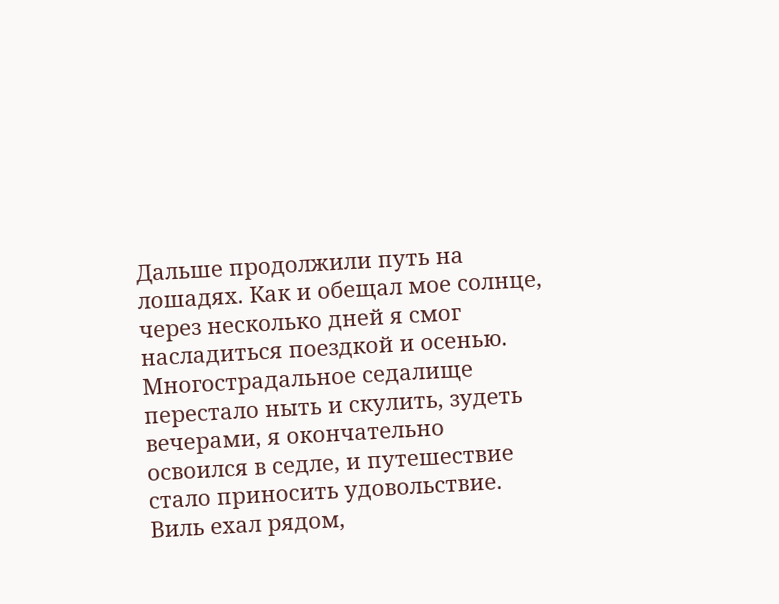Дальше продолжили путь на лошадях. Как и обещал мое солнце, через несколько дней я смог насладиться поездкой и осенью. Многострадальное седалище перестало ныть и скулить, зудеть вечерами, я окончательно освоился в седле, и путешествие стало приносить удовольствие. Виль ехал рядом,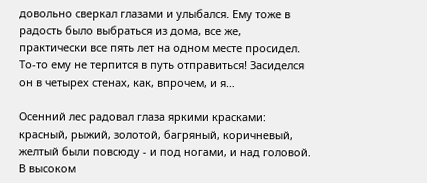довольно сверкал глазами и улыбался. Ему тоже в радость было выбраться из дома, все же, практически все пять лет на одном месте просидел. То-то ему не терпится в путь отправиться! Засиделся он в четырех стенах, как, впрочем, и я…

Осенний лес радовал глаза яркими красками: красный, рыжий, золотой, багряный, коричневый, желтый были повсюду - и под ногами, и над головой. В высоком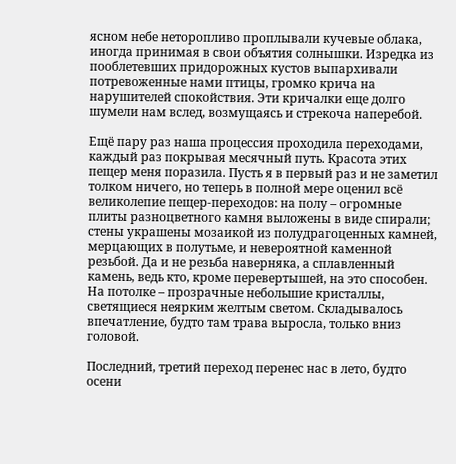ясном небе неторопливо проплывали кучевые облака, иногда принимая в свои объятия солнышки. Изредка из пооблетевших придорожных кустов выпархивали потревоженные нами птицы, громко крича на нарушителей спокойствия. Эти кричалки еще долго шумели нам вслед, возмущаясь и стрекоча наперебой.

Ещё пару раз наша процессия проходила переходами, каждый раз покрывая месячный путь. Красота этих пещер меня поразила. Пусть я в первый раз и не заметил толком ничего, но теперь в полной мере оценил всё великолепие пещер-переходов: на полу – огромные плиты разноцветного камня выложены в виде спирали; стены украшены мозаикой из полудрагоценных камней, мерцающих в полутьме, и невероятной каменной резьбой. Да и не резьба наверняка, а сплавленный камень, ведь кто, кроме перевертышей, на это способен. На потолке – прозрачные небольшие кристаллы, светящиеся неярким желтым светом. Складывалось впечатление, будто там трава выросла, только вниз головой.

Последний, третий переход перенес нас в лето, будто осени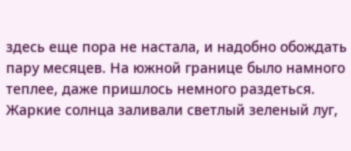здесь еще пора не настала, и надобно обождать пару месяцев. На южной границе было намного теплее, даже пришлось немного раздеться. Жаркие солнца заливали светлый зеленый луг,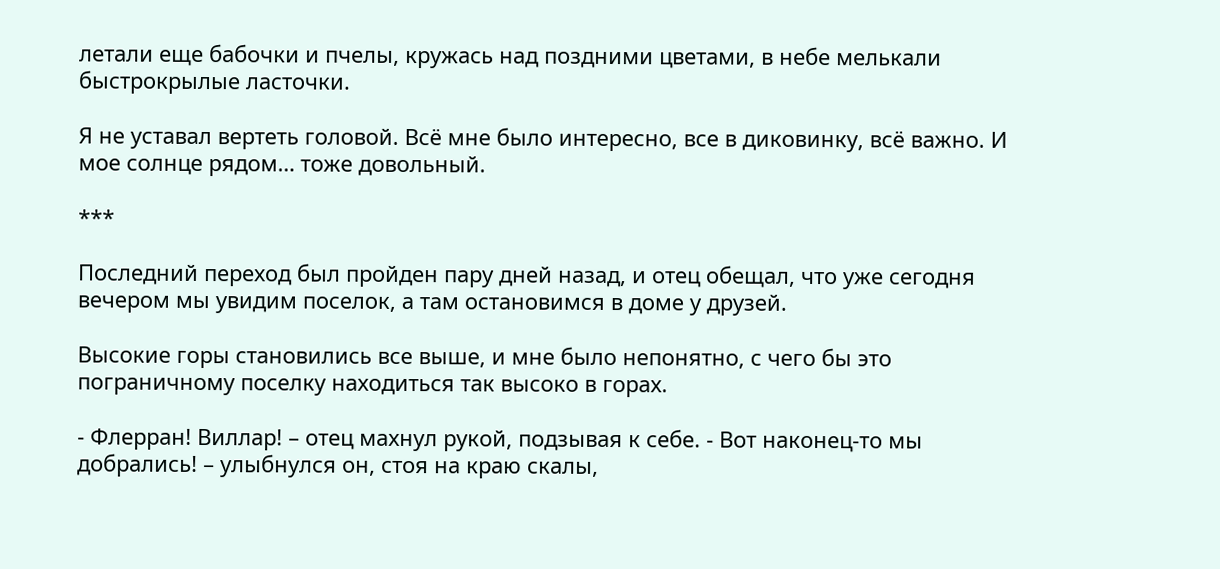летали еще бабочки и пчелы, кружась над поздними цветами, в небе мелькали быстрокрылые ласточки.

Я не уставал вертеть головой. Всё мне было интересно, все в диковинку, всё важно. И мое солнце рядом… тоже довольный.

***

Последний переход был пройден пару дней назад, и отец обещал, что уже сегодня вечером мы увидим поселок, а там остановимся в доме у друзей.

Высокие горы становились все выше, и мне было непонятно, с чего бы это пограничному поселку находиться так высоко в горах.

- Флерран! Виллар! – отец махнул рукой, подзывая к себе. - Вот наконец-то мы добрались! – улыбнулся он, стоя на краю скалы,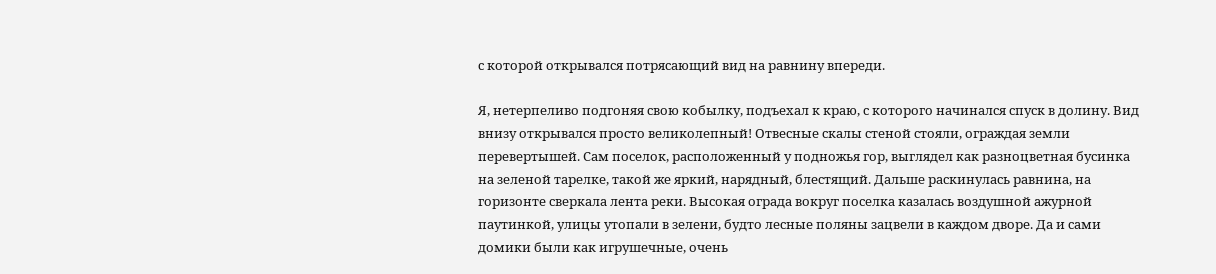с которой открывался потрясающий вид на равнину впереди.

Я, нетерпеливо подгоняя свою кобылку, подъехал к краю, с которого начинался спуск в долину. Вид внизу открывался просто великолепный! Отвесные скалы стеной стояли, ограждая земли перевертышей. Сам поселок, расположенный у подножья гор, выглядел как разноцветная бусинка на зеленой тарелке, такой же яркий, нарядный, блестящий. Дальше раскинулась равнина, на горизонте сверкала лента реки. Высокая ограда вокруг поселка казалась воздушной ажурной паутинкой, улицы утопали в зелени, будто лесные поляны зацвели в каждом дворе. Да и сами домики были как игрушечные, очень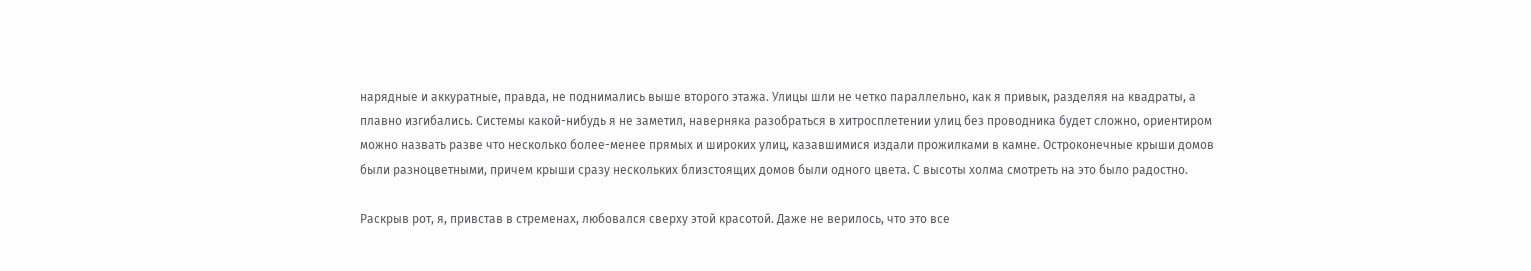нарядные и аккуратные, правда, не поднимались выше второго этажа. Улицы шли не четко параллельно, как я привык, разделяя на квадраты, а плавно изгибались. Системы какой-нибудь я не заметил, наверняка разобраться в хитросплетении улиц без проводника будет сложно, ориентиром можно назвать разве что несколько более-менее прямых и широких улиц, казавшимися издали прожилками в камне. Остроконечные крыши домов были разноцветными, причем крыши сразу нескольких близстоящих домов были одного цвета. С высоты холма смотреть на это было радостно.

Раскрыв рот, я, привстав в стременах, любовался сверху этой красотой. Даже не верилось, что это все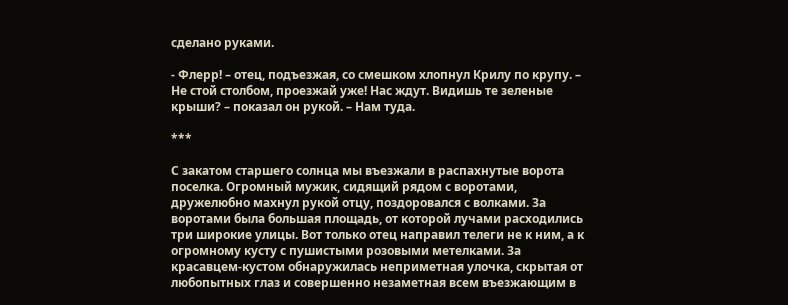сделано руками.

- Флерр! – отец, подъезжая, со смешком хлопнул Крилу по крупу. – Не стой столбом, проезжай уже! Нас ждут. Видишь те зеленые крыши? – показал он рукой. – Нам туда.

***

С закатом старшего солнца мы въезжали в распахнутые ворота поселка. Огромный мужик, сидящий рядом с воротами, дружелюбно махнул рукой отцу, поздоровался с волками. За воротами была большая площадь, от которой лучами расходились три широкие улицы. Вот только отец направил телеги не к ним, а к огромному кусту с пушистыми розовыми метелками. За красавцем-кустом обнаружилась неприметная улочка, скрытая от любопытных глаз и совершенно незаметная всем въезжающим в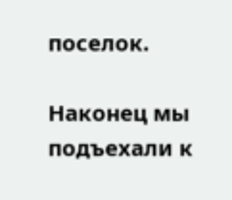поселок.

Наконец мы подъехали к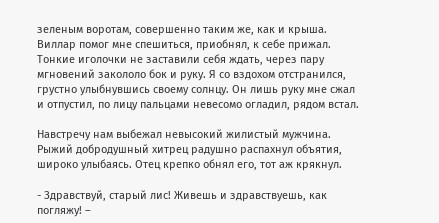зеленым воротам, совершенно таким же, как и крыша. Виллар помог мне спешиться, приобнял, к себе прижал. Тонкие иголочки не заставили себя ждать, через пару мгновений закололо бок и руку. Я со вздохом отстранился, грустно улыбнувшись своему солнцу. Он лишь руку мне сжал и отпустил, по лицу пальцами невесомо огладил, рядом встал.

Навстречу нам выбежал невысокий жилистый мужчина. Рыжий добродушный хитрец радушно распахнул объятия, широко улыбаясь. Отец крепко обнял его, тот аж крякнул.

- Здравствуй, старый лис! Живешь и здравствуешь, как погляжу! –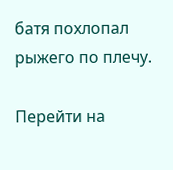батя похлопал рыжего по плечу.

Перейти на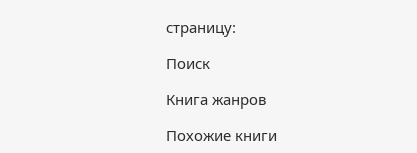страницу:

Поиск

Книга жанров

Похожие книги